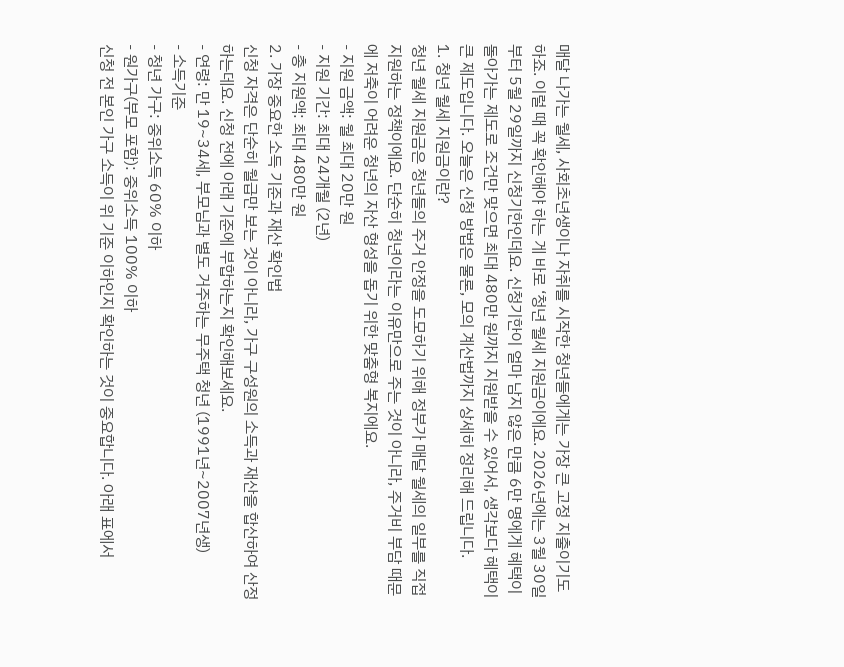매달 나가는 월세, 사회초년생이나 자취를 시작한 청년들에게는 가장 큰 고정 지출이기도 하죠. 이럴 때 꼭 확인해야 하는 게 바로 ‘청년 월세 지원금이에요. 2026년에는 3월 30일부터 5월 29일까지 신청기한인데요. 신청기한이 얼마 남지 않은 만큼 6만 명에게 혜택이 돌아가는 제도로 조건만 맞으면 최대 480만 원까지 지원받을 수 있어서, 생각보다 혜택이 큰 제도입니다. 오늘은 신청 방법은 물론, 모의 계산법까지 상세히 정리해 드립니다.
1. 청년 월세 지원금이란?
청년 월세 지원금은 청년들의 주거 안정을 도모하기 위해 정부가 매달 월세의 일부를 직접 지원하는 정책이에요. 단순히 청년이라는 이유만으로 주는 것이 아니라, 주거비 부담 때문에 저축이 어려운 청년의 자산 형성을 돕기 위한 맞춤형 복지에요.
- 지원 금액: 월 최대 20만 원
- 지원 기간: 최대 24개월 (2년)
- 총 지원액: 최대 480만 원
2. 가장 중요한 소득 기준과 재산 확인법
신청 자격은 단순히 월급만 보는 것이 아니라, 가구 구성원의 소득과 재산을 합산하여 산정하는데요. 신청 전에 아래 기준에 부합하는지 확인해보세요.
- 연령: 만 19~34세, 부모님과 별도 거주하는 무주택 청년 (1991년~2007년생)
- 소득기준
- 청년 가구: 중위소득 60% 이하
- 원가구(부모 포함): 중위소득 100% 이하
신청 전 본인 가구 소득이 위 기준 이하인지 확인하는 것이 중요합니다. 아래 표에서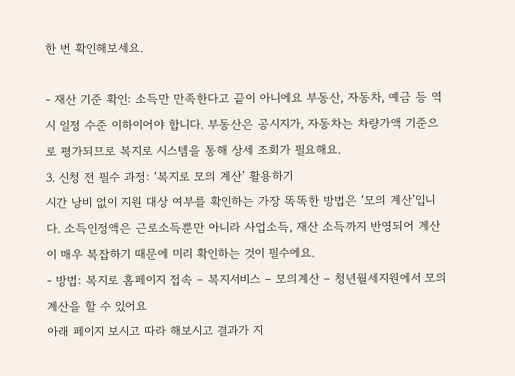한 번 확인해보세요.

- 재산 기준 확인: 소득만 만족한다고 끝이 아니에요 부동산, 자동차, 예금 등 역시 일정 수준 이하이어야 합니다. 부동산은 공시지가, 자동차는 차량가액 기준으로 평가되므로 복지로 시스템을 통해 상세 조회가 필요해요.
3. 신청 전 필수 과정: ‘복지로 모의 계산’ 활용하기
시간 낭비 없이 지원 대상 여부를 확인하는 가장 똑똑한 방법은 ‘모의 계산’입니다. 소득인정액은 근로소득뿐만 아니라 사업소득, 재산 소득까지 반영되어 계산이 매우 복잡하기 때문에 미리 확인하는 것이 필수에요.
- 방법: 복지로 홈페이지 접속 – 복지서비스 – 모의계산 – 청년월세지원에서 모의계산을 할 수 있어요
아래 페이지 보시고 따라 해보시고 결과가 지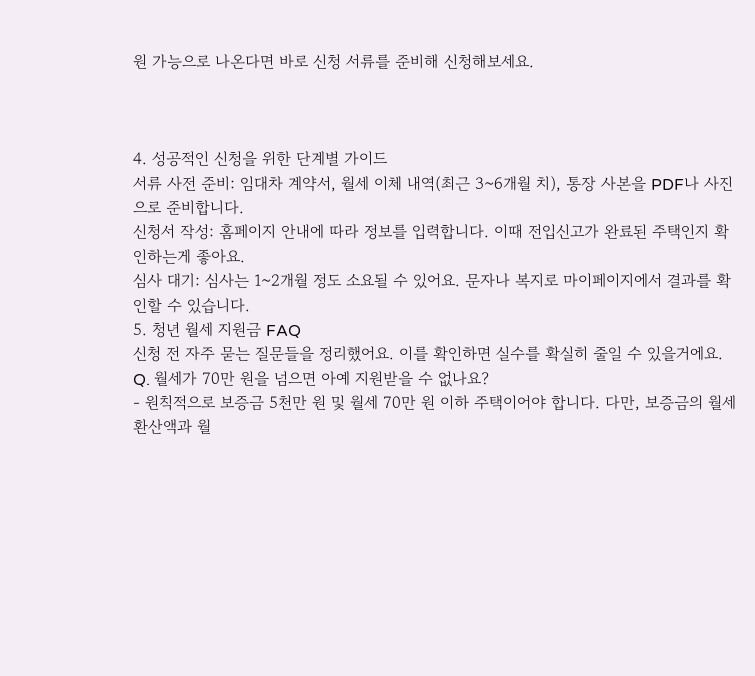원 가능으로 나온다면 바로 신청 서류를 준비해 신청해보세요.



4. 성공적인 신청을 위한 단계별 가이드
서류 사전 준비: 임대차 계약서, 월세 이체 내역(최근 3~6개월 치), 통장 사본을 PDF나 사진으로 준비합니다.
신청서 작성: 홈페이지 안내에 따라 정보를 입력합니다. 이때 전입신고가 완료된 주택인지 확인하는게 좋아요.
심사 대기: 심사는 1~2개월 정도 소요될 수 있어요. 문자나 복지로 마이페이지에서 결과를 확인할 수 있습니다.
5. 청년 월세 지원금 FAQ
신청 전 자주 묻는 질문들을 정리했어요. 이를 확인하면 실수를 확실히 줄일 수 있을거에요.
Q. 월세가 70만 원을 넘으면 아예 지원받을 수 없나요?
- 원칙적으로 보증금 5천만 원 및 월세 70만 원 이하 주택이어야 합니다. 다만, 보증금의 월세 환산액과 월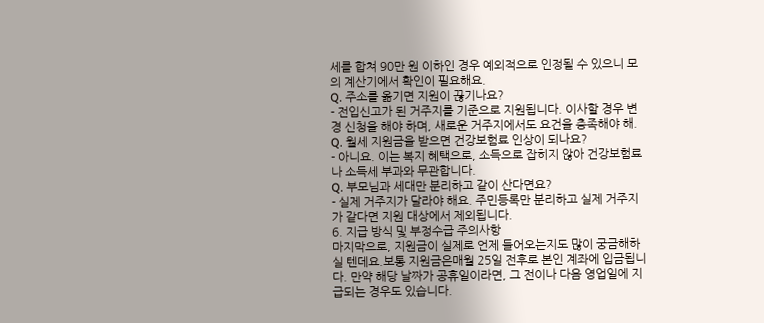세를 합쳐 90만 원 이하인 경우 예외적으로 인정될 수 있으니 모의 계산기에서 확인이 필요해요.
Q. 주소를 옮기면 지원이 끊기나요?
- 전입신고가 된 거주지를 기준으로 지원됩니다. 이사할 경우 변경 신청을 해야 하며, 새로운 거주지에서도 요건을 충족해야 해.
Q. 월세 지원금을 받으면 건강보험료 인상이 되나요?
- 아니요. 이는 복지 혜택으로, 소득으로 잡히지 않아 건강보험료나 소득세 부과와 무관합니다.
Q. 부모님과 세대만 분리하고 같이 산다면요?
- 실제 거주지가 달라야 해요. 주민등록만 분리하고 실제 거주지가 같다면 지원 대상에서 제외됩니다.
6. 지급 방식 및 부정수급 주의사항
마지막으로, 지원금이 실제로 언제 들어오는지도 많이 궁금해하실 텐데요.보통 지원금은매월 25일 전후로 본인 계좌에 입금됩니다. 만약 해당 날짜가 공휴일이라면, 그 전이나 다음 영업일에 지급되는 경우도 있습니다.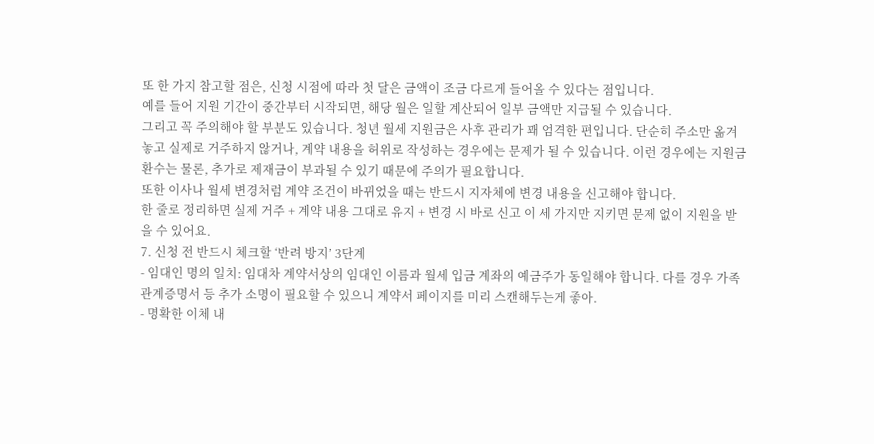또 한 가지 참고할 점은, 신청 시점에 따라 첫 달은 금액이 조금 다르게 들어올 수 있다는 점입니다.
예를 들어 지원 기간이 중간부터 시작되면, 해당 월은 일할 계산되어 일부 금액만 지급될 수 있습니다.
그리고 꼭 주의해야 할 부분도 있습니다. 청년 월세 지원금은 사후 관리가 꽤 엄격한 편입니다. 단순히 주소만 옮겨 놓고 실제로 거주하지 않거나, 계약 내용을 허위로 작성하는 경우에는 문제가 될 수 있습니다. 이런 경우에는 지원금 환수는 물론, 추가로 제재금이 부과될 수 있기 때문에 주의가 필요합니다.
또한 이사나 월세 변경처럼 계약 조건이 바뀌었을 때는 반드시 지자체에 변경 내용을 신고해야 합니다.
한 줄로 정리하면 실제 거주 + 계약 내용 그대로 유지 + 변경 시 바로 신고 이 세 가지만 지키면 문제 없이 지원을 받을 수 있어요.
7. 신청 전 반드시 체크할 ‘반려 방지’ 3단계
- 임대인 명의 일치: 임대차 계약서상의 임대인 이름과 월세 입금 계좌의 예금주가 동일해야 합니다. 다를 경우 가족관계증명서 등 추가 소명이 필요할 수 있으니 계약서 페이지를 미리 스캔해두는게 좋아.
- 명확한 이체 내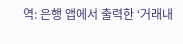역: 은행 앱에서 출력한 ‘거래내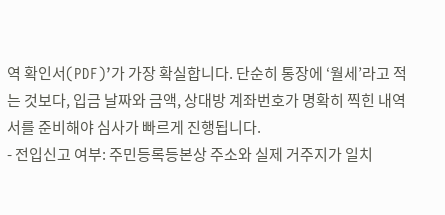역 확인서(PDF)’가 가장 확실합니다. 단순히 통장에 ‘월세’라고 적는 것보다, 입금 날짜와 금액, 상대방 계좌번호가 명확히 찍힌 내역서를 준비해야 심사가 빠르게 진행됩니다.
- 전입신고 여부: 주민등록등본상 주소와 실제 거주지가 일치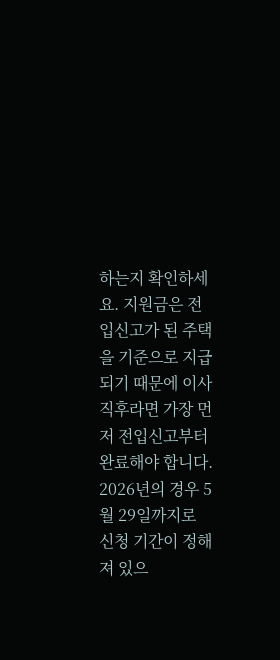하는지 확인하세요. 지원금은 전입신고가 된 주택을 기준으로 지급되기 때문에 이사 직후라면 가장 먼저 전입신고부터 완료해야 합니다.
2026년의 경우 5월 29일까지로 신청 기간이 정해져 있으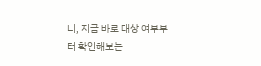니, 지금 바로 대상 여부부터 확인해보는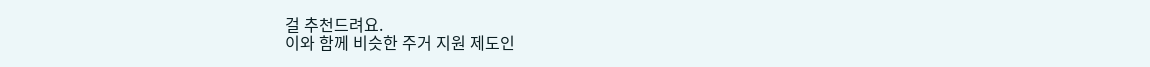걸 추천드려요.
이와 함께 비슷한 주거 지원 제도인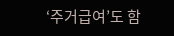‘주거급여’도 함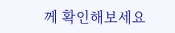께 확인해보세요